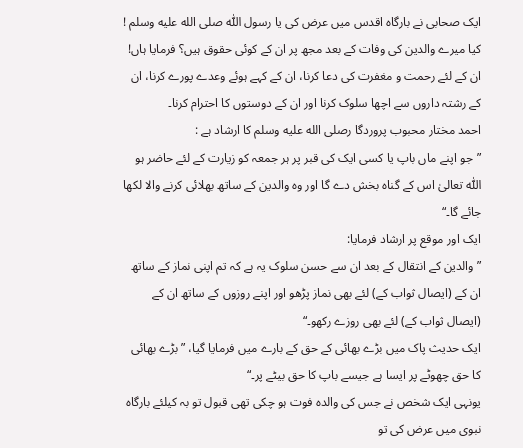ایک صحابی نے بارگاہ اقدس میں عرض کی یا رسول اللّٰہ صلى الله عليه وسلم ! کیا میرے والدین کی وفات کے بعد مجھ پر ان کے کوئی حقوق ہیں؟ فرمایا ہاں! ان کے لئے رحمت و مغفرت کی دعا کرنا، ان کے کہے ہوئے وعدے پورے کرنا، ان کے رشتہ داروں سے اچھا سلوک کرنا اور ان کے دوستوں کا احترام کرنا۔
احمد مختار محبوب پروردگا رصلى الله عليه وسلم کا ارشاد ہے :
”جو اپنے ماں باپ یا کسی ایک کی قبر پر ہر جمعہ کو زیارت کے لئے حاضر ہو اللّٰہ تعالیٰ اس کے گناہ بخش دے گا اور وہ والدین کے ساتھ بھلائی کرنے والا لکھا جائے گا۔“
ایک اور موقع پر ارشاد فرمایا:
”والدین کے انتقال کے بعد ان سے حسن سلوک یہ ہے کہ تم اپنی نماز کے ساتھ ان کے (ایصال ثواب کے) لئے بھی نماز پڑھو اور اپنے روزوں کے ساتھ ان کے (ایصال ثواب کے) لئے بھی روزے رکھو۔“
ایک حدیث پاک میں بڑے بھائی کے حق کے بارے میں فرمایا گیا، ”بڑے بھائی کا حق چھوٹے پر ایسا ہے جیسے باپ کا حق بیٹے پر۔“
یونہی ایک شخص نے جس کی والدہ فوت ہو چکی تھی قبول تو بہ کیلئے بارگاہ نبوی میں عرض کی تو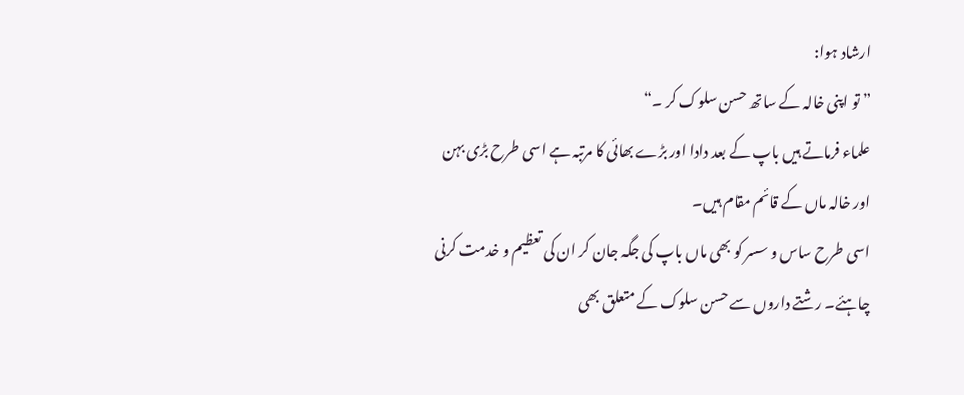ارشاد ہوا:
” تو اپنی خالہ کے ساتھ حسن سلوک کر ۔“
علماء فرماتے ہیں باپ کے بعد دادا اور بڑے بھائی کا مرتبہ ہے اسی طرح بڑی بہن اور خالہ ماں کے قائم مقام ہیں۔
اسی طرح ساس و سسر کو بھی ماں باپ کی جگہ جان کر ان کی تعظیم و خدمت کرنی چاہئے۔ رشتے داروں سے حسن سلوک کے متعلق بھی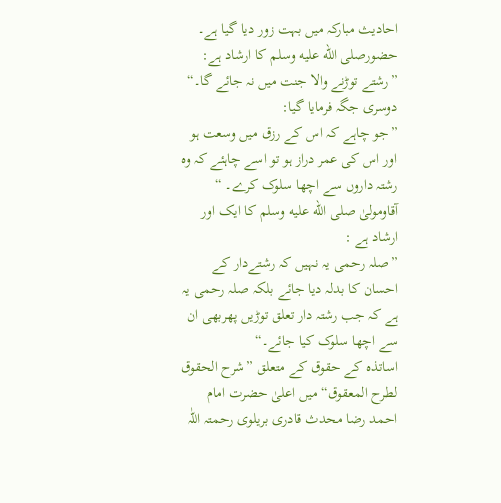احادیث مبارکہ میں بہت زور دیا گیا ہے۔
حضورصلى الله عليه وسلم کا ارشاد ہے:
”رشتے توڑنے والا جنت میں نہ جائے گا۔“
دوسری جگہ فرمایا گیا:
”جو چاہے کہ اس کے رزق میں وسعت ہو اور اس کی عمر دراز ہو تو اسے چاہئے کہ وہ رشتہ داروں سے اچھا سلوک کرے۔ “
آقاومولیٰ صلى الله عليه وسلم کا ایک اور ارشاد ہے :
”صلہ رحمی یہ نہیں کہ رشتےدار کے احسان کا بدلہ دیا جائے بلکہ صلہ رحمی یہ ہے کہ جب رشتہ دار تعلق توڑیں پھربھی ان سے اچھا سلوک کیا جائے۔“
اساتذہ کے حقوق کے متعلق ”شرح الحقوق لطرح المعقوق“ میں اعلیٰ حضرت امام احمد رضا محدث قادری بریلوی رحمتہ اللّٰہ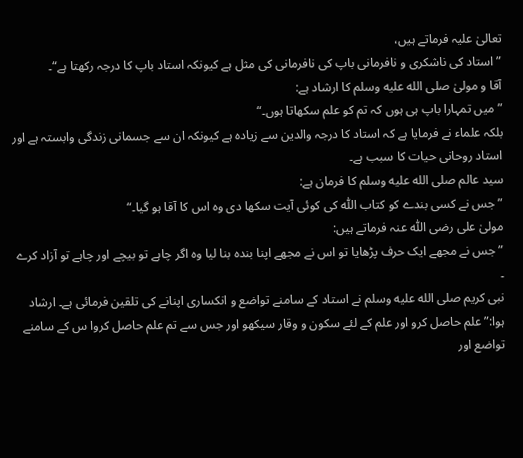تعالیٰ علیہ فرماتے ہیں،
”استاد کی ناشکری و نافرمانی باپ کی نافرمانی کی مثل ہے کیونکہ استاد باپ کا درجہ رکھتا ہے“۔
آقا و مولیٰ صلى الله عليه وسلم کا ارشاد ہے:
”میں تمہارا باپ ہی ہوں کہ تم کو علم سکھاتا ہوں۔“
بلکہ علماء نے فرمایا ہے کہ استاد کا درجہ والدین سے زیادہ ہے کیونکہ ان سے جسمانی زندگی وابستہ ہے اور استاد روحانی حیات کا سبب ہے۔
سید عالم صلى الله عليه وسلم کا فرمان ہے:
”جس نے کسی بندے کو کتاب اللّٰہ کی کوئی آیت سکھا دی وہ اس کا آقا ہو گیا۔“
مولیٰ علی رضی اللّٰہ عنہ فرماتے ہیں:
”جس نے مجھے ایک حرف پڑھایا تو اس نے مجھے اپنا بندہ بنا لیا وہ اگر چاہے تو بیچے اور چاہے تو آزاد کرے ۔
نبی کریم صلى الله عليه وسلم نے استاد کے سامنے تواضع و انکساری اپنانے کی تلقین فرمائی ہے۔ ارشاد ہوا:” علم حاصل کرو اور علم کے لئے سکون و وقار سیکھو اور جس سے تم علم حاصل کروا س کے سامنے تواضع اور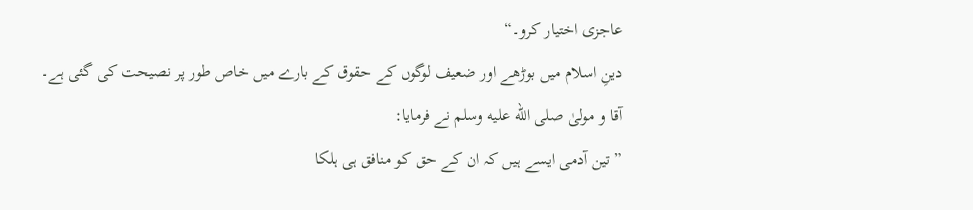عاجزی اختیار کرو۔“
دینِ اسلام میں بوڑھے اور ضعیف لوگوں کے حقوق کے بارے میں خاص طور پر نصیحت کی گئی ہے۔
آقا و مولیٰ صلى الله عليه وسلم نے فرمایا:
”تین آدمی ایسے ہیں کہ ان کے حق کو منافق ہی ہلکا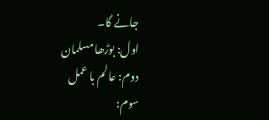جانے گا۔
اول: بوڑھا مسلمان
دوم: عالم با عمل
سوم: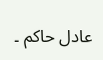عادل حاکم ۔